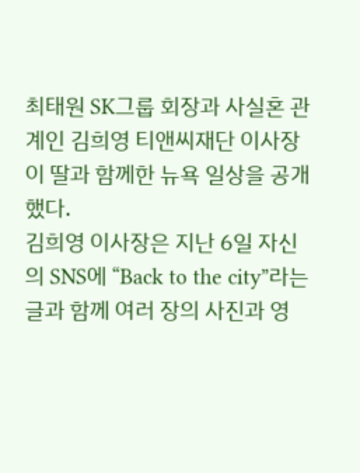최태원 SK그룹 회장과 사실혼 관계인 김희영 티앤씨재단 이사장이 딸과 함께한 뉴욕 일상을 공개했다.
김희영 이사장은 지난 6일 자신의 SNS에 “Back to the city”라는 글과 함께 여러 장의 사진과 영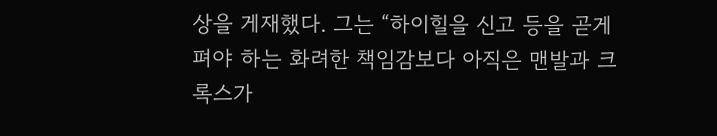상을 게재했다. 그는 “하이힐을 신고 등을 곧게 펴야 하는 화려한 책임감보다 아직은 맨발과 크록스가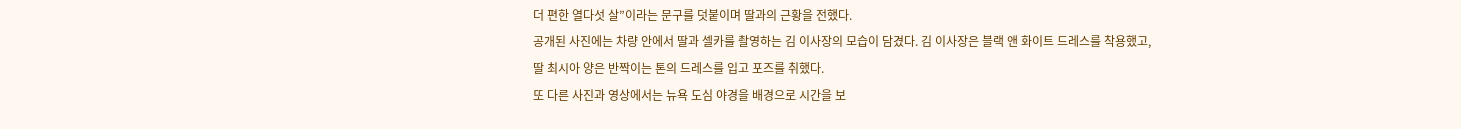더 편한 열다섯 살”이라는 문구를 덧붙이며 딸과의 근황을 전했다.
공개된 사진에는 차량 안에서 딸과 셀카를 촬영하는 김 이사장의 모습이 담겼다. 김 이사장은 블랙 앤 화이트 드레스를 착용했고, 딸 최시아 양은 반짝이는 톤의 드레스를 입고 포즈를 취했다.
또 다른 사진과 영상에서는 뉴욕 도심 야경을 배경으로 시간을 보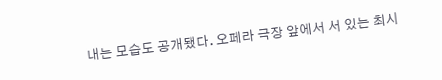내는 모습도 공개됐다. 오페라 극장 앞에서 서 있는 최시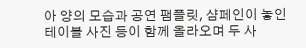아 양의 모습과 공연 팸플릿, 샴페인이 놓인 테이블 사진 등이 함께 올라오며 두 사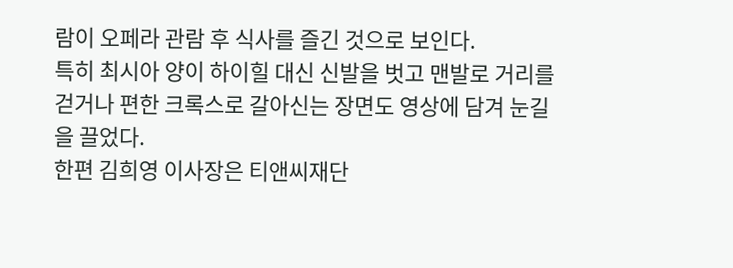람이 오페라 관람 후 식사를 즐긴 것으로 보인다.
특히 최시아 양이 하이힐 대신 신발을 벗고 맨발로 거리를 걷거나 편한 크록스로 갈아신는 장면도 영상에 담겨 눈길을 끌었다.
한편 김희영 이사장은 티앤씨재단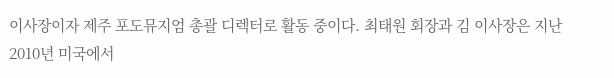이사장이자 제주 포도뮤지엄 총괄 디렉터로 활동 중이다. 최태원 회장과 김 이사장은 지난 2010년 미국에서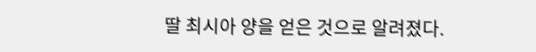딸 최시아 양을 얻은 것으로 알려졌다.